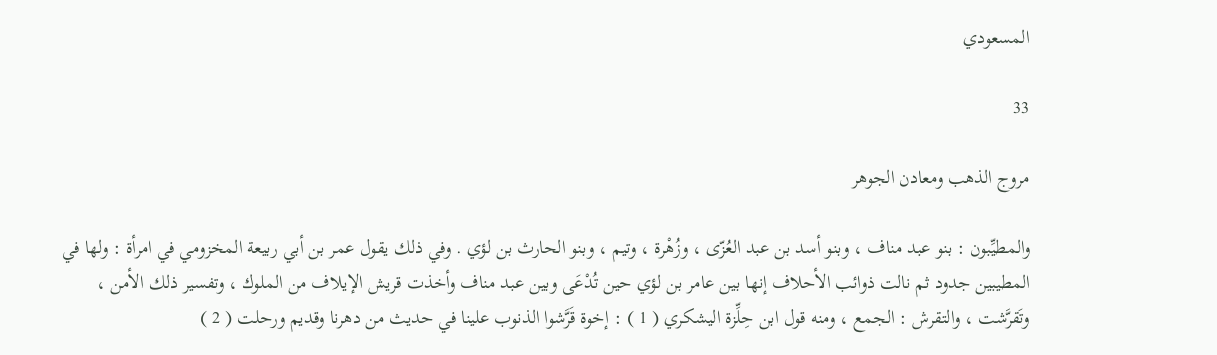المسعودي

33

مروج الذهب ومعادن الجوهر

والمطيِّبون : بنو عبد مناف ، وبنو أسد بن عبد العُزّى ، وزُهْرة ، وتيم ، وبنو الحارث بن لؤي . وفي ذلك يقول عمر بن أبي ربيعة المخزومي في امرأة : ولها في المطيبين جدود ثم نالت ذوائب الأحلاف إنها بين عامر بن لؤي حين تُدْعَى وبين عبد مناف وأخذت قريش الإيلاف من الملوك ، وتفسير ذلك الأمن ، وتَقرَّشت ، والتقرش : الجمع ، ومنه قول ابن حِلِّزة اليشكري ( 1 ) : إخوة قَرَّشوا الذنوب علينا في حديث من دهرنا وقديم ورحلت ( 2 )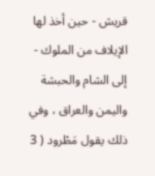قريش - حين أخذ لها الإيلاف من الملوك - إلى الشام والحبشة واليمن والعراق ، وفي ذلك يقول مَطْرود ( 3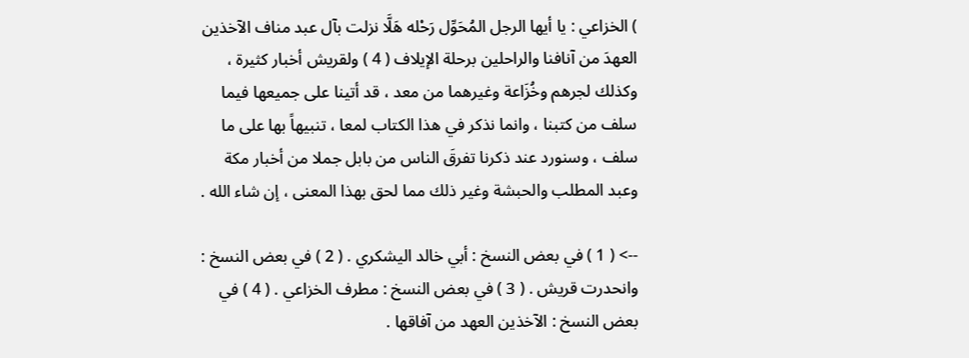) الخزاعي : يا أيها الرجل المُحَوِّل رَحْله هَلَّا نزلت بآل عبد مناف الآخذين العهدَ من آنافنا والراحلين برحلة الإيلاف ( 4 ) ولقريش أخبار كثيرة ، وكذلك لجرهم وخُزَاعة وغيرهما من معد ، قد أتينا على جميعها فيما سلف من كتبنا ، وانما نذكر في هذا الكتاب لمعا ، تنبيهاً بها على ما سلف ، وسنورد عند ذكرنا تفرقَ الناس من بابل جملا من أخبار مكة وعبد المطلب والحبشة وغير ذلك مما لحق بهذا المعنى ، إن شاء الله .

--> ( 1 ) في بعض النسخ : أبي خالد اليشكري . ( 2 ) في بعض النسخ : وانحدرت قريش . ( 3 ) في بعض النسخ : مطرف الخزاعي . ( 4 ) في بعض النسخ : الآخذين العهد من آفاقها .